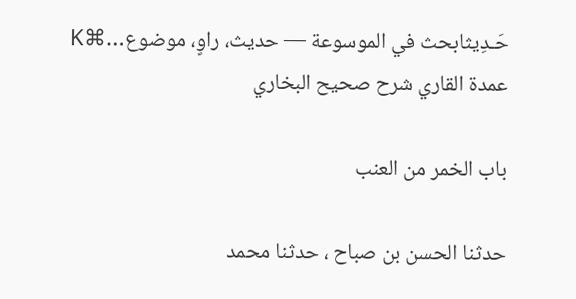حَـدِيثابحث في الموسوعة — حديث، راوٍ، موضوع…⌘K
عمدة القاري شرح صحيح البخاري

باب الخمر من العنب

حدثنا الحسن بن صباح ، حدثنا محمد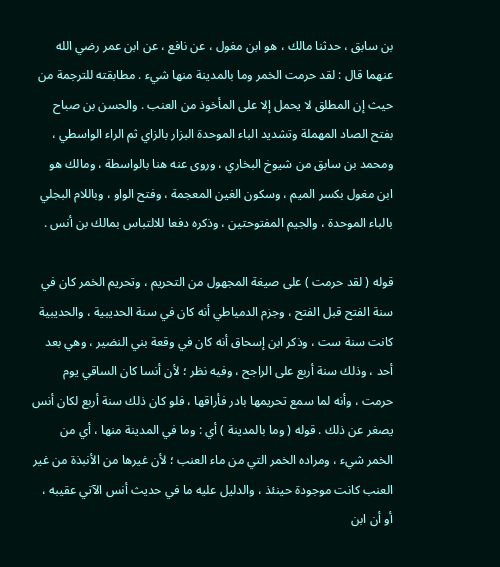بن سابق ، حدثنا مالك ، هو ابن مغول ، عن نافع ، عن ابن عمر رضي الله عنهما قال : لقد حرمت الخمر وما بالمدينة منها شيء . مطابقته للترجمة من حيث إن المطلق لا يحمل إلا على المأخوذ من العنب . والحسن بن صباح بفتح الصاد المهملة وتشديد الباء الموحدة البزار بالزاي ثم الراء الواسطي ، ومحمد بن سابق من شيوخ البخاري ، وروى عنه هنا بالواسطة ، ومالك هو ابن مغول بكسر الميم ، وسكون الغين المعجمة ، وفتح الواو ، وباللام البجلي بالباء الموحدة ، والجيم المفتوحتين ، وذكره دفعا للالتباس بمالك بن أنس .

قوله ( لقد حرمت ) على صيغة المجهول من التحريم ، وتحريم الخمر كان في سنة الفتح قبل الفتح ، وجزم الدمياطي أنه كان في سنة الحديبية ، والحديبية كانت سنة ست ، وذكر ابن إسحاق أنه كان في وقعة بني النضير ، وهي بعد أحد ، وذلك سنة أربع على الراجح ، وفيه نظر ؛ لأن أنسا كان الساقي يوم حرمت ، وأنه لما سمع تحريمها بادر فأراقها ، فلو كان ذلك سنة أربع لكان أنس يصغر عن ذلك . قوله ( وما بالمدينة ) أي : وما في المدينة منها ، أي من الخمر شيء ، ومراده الخمر التي من ماء العنب ؛ لأن غيرها من الأنبذة من غير العنب كانت موجودة حينئذ ، والدليل عليه ما في حديث أنس الآتي عقيبه ، أو أن ابن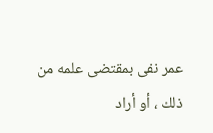عمر نفى بمقتضى علمه من ذلك ، أو أراد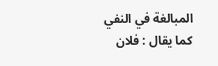المبالغة في النفي كما يقال : فلان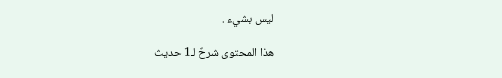ليس بشيء .

هذا المحتوى شرحٌ لـ1 حديث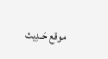موقع حَـدِيث